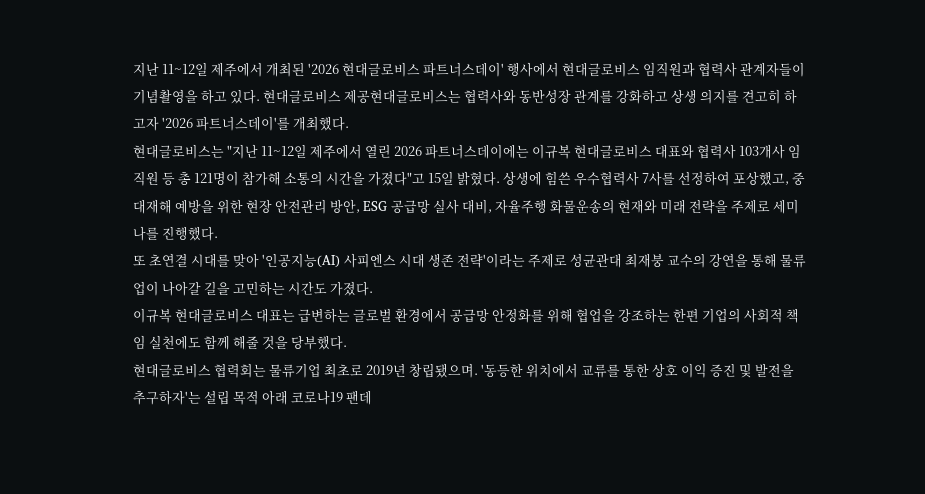지난 11~12일 제주에서 개최된 '2026 현대글로비스 파트너스데이' 행사에서 현대글로비스 임직원과 협력사 관계자들이 기념촬영을 하고 있다. 현대글로비스 제공현대글로비스는 협력사와 동반성장 관계를 강화하고 상생 의지를 견고히 하고자 '2026 파트너스데이'를 개최했다.
현대글로비스는 "지난 11~12일 제주에서 열린 2026 파트너스데이에는 이규복 현대글로비스 대표와 협력사 103개사 임직원 등 총 121명이 참가해 소통의 시간을 가졌다"고 15일 밝혔다. 상생에 힘쓴 우수협력사 7사를 선정하여 포상했고, 중대재해 예방을 위한 현장 안전관리 방안, ESG 공급망 실사 대비, 자율주행 화물운송의 현재와 미래 전략을 주제로 세미나를 진행했다.
또 초연결 시대를 맞아 '인공지능(AI) 사피엔스 시대 생존 전략'이라는 주제로 성균관대 최재붕 교수의 강연을 통해 물류업이 나아갈 길을 고민하는 시간도 가졌다.
이규복 현대글로비스 대표는 급변하는 글로벌 환경에서 공급망 안정화를 위해 협업을 강조하는 한편 기업의 사회적 책임 실천에도 함께 해줄 것을 당부했다.
현대글로비스 협력회는 물류기업 최초로 2019년 창립됐으며. '동등한 위치에서 교류를 통한 상호 이익 증진 및 발전을 추구하자'는 설립 목적 아래 코로나19 팬데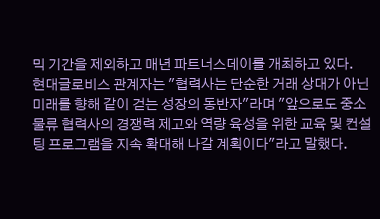믹 기간을 제외하고 매년 파트너스데이를 개최하고 있다.
현대글로비스 관계자는 "협력사는 단순한 거래 상대가 아닌 미래를 향해 같이 걷는 성장의 동반자"라며 "앞으로도 중소 물류 협력사의 경쟁력 제고와 역량 육성을 위한 교육 및 컨설팅 프로그램을 지속 확대해 나갈 계획이다"라고 말했다.